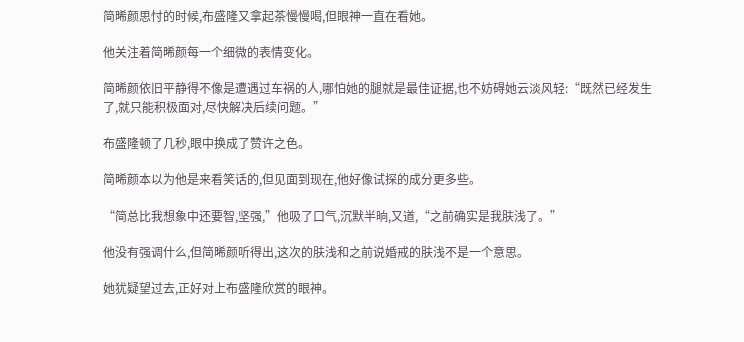简晞颜思忖的时候,布盛隆又拿起茶慢慢喝,但眼神一直在看她。

他关注着简晞颜每一个细微的表情变化。

简晞颜依旧平静得不像是遭遇过车祸的人,哪怕她的腿就是最佳证据,也不妨碍她云淡风轻:“既然已经发生了,就只能积极面对,尽快解决后续问题。”

布盛隆顿了几秒,眼中换成了赞许之色。

简晞颜本以为他是来看笑话的,但见面到现在,他好像试探的成分更多些。

“简总比我想象中还要智,坚强,”他吸了口气,沉默半晌,又道,“之前确实是我肤浅了。”

他没有强调什么,但简晞颜听得出,这次的肤浅和之前说婚戒的肤浅不是一个意思。

她犹疑望过去,正好对上布盛隆欣赏的眼神。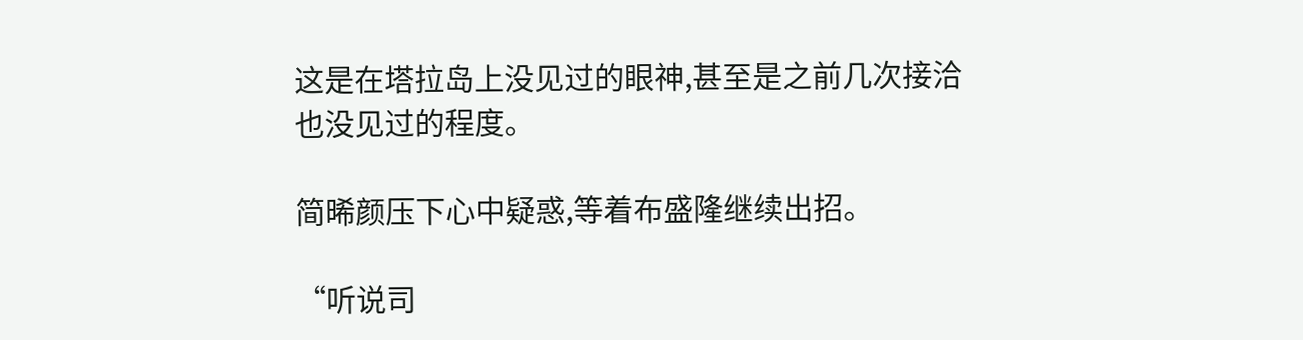这是在塔拉岛上没见过的眼神,甚至是之前几次接洽也没见过的程度。

简晞颜压下心中疑惑,等着布盛隆继续出招。

“听说司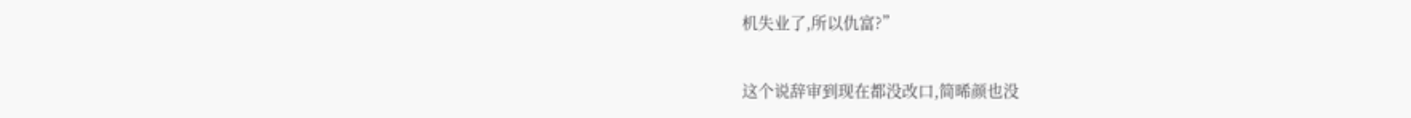机失业了,所以仇富?”

这个说辞审到现在都没改口,简晞颜也没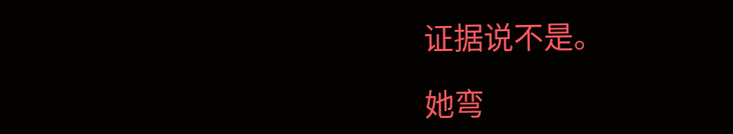证据说不是。

她弯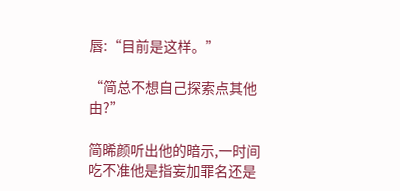唇:“目前是这样。”

“简总不想自己探索点其他由?”

简晞颜听出他的暗示,一时间吃不准他是指妄加罪名还是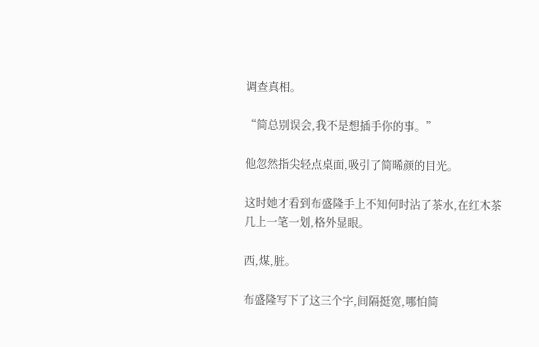调查真相。

“简总别误会,我不是想插手你的事。”

他忽然指尖轻点桌面,吸引了简晞颜的目光。

这时她才看到布盛隆手上不知何时沾了茶水,在红木茶几上一笔一划,格外显眼。

西,煤,脏。

布盛隆写下了这三个字,间隔挺宽,哪怕简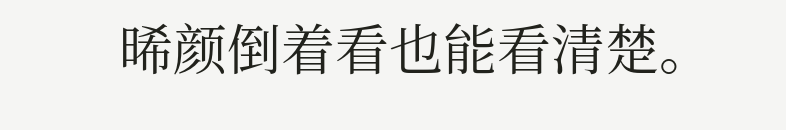晞颜倒着看也能看清楚。